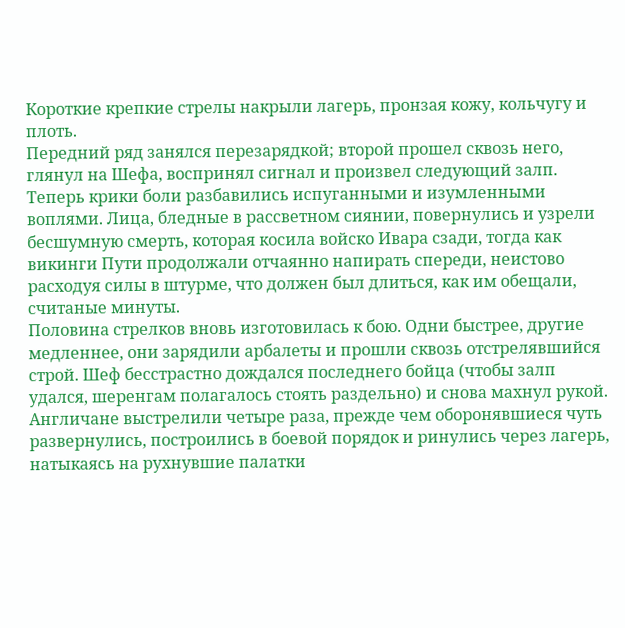Короткие крепкие стрелы накрыли лагерь, пронзая кожу, кольчугу и плоть.
Передний ряд занялся перезарядкой; второй прошел сквозь него, глянул на Шефа, воспринял сигнал и произвел следующий залп.
Теперь крики боли разбавились испуганными и изумленными воплями. Лица, бледные в рассветном сиянии, повернулись и узрели бесшумную смерть, которая косила войско Ивара сзади, тогда как викинги Пути продолжали отчаянно напирать спереди, неистово расходуя силы в штурме, что должен был длиться, как им обещали, считаные минуты.
Половина стрелков вновь изготовилась к бою. Одни быстрее, другие медленнее, они зарядили арбалеты и прошли сквозь отстрелявшийся строй. Шеф бесстрастно дождался последнего бойца (чтобы залп удался, шеренгам полагалось стоять раздельно) и снова махнул рукой.
Англичане выстрелили четыре раза, прежде чем оборонявшиеся чуть развернулись, построились в боевой порядок и ринулись через лагерь, натыкаясь на рухнувшие палатки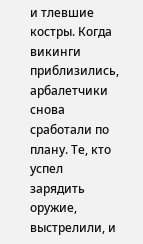и тлевшие костры. Когда викинги приблизились, арбалетчики снова сработали по плану. Те, кто успел зарядить оружие, выстрелили, и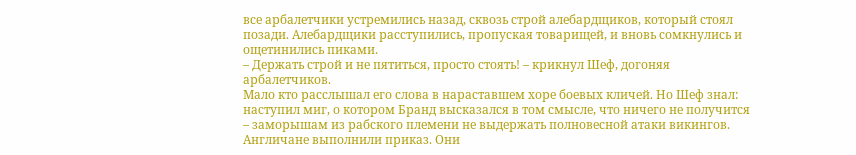все арбалетчики устремились назад, сквозь строй алебардщиков, который стоял позади. Алебардщики расступились, пропуская товарищей, и вновь сомкнулись и ощетинились пиками.
– Держать строй и не пятиться, просто стоять! – крикнул Шеф, догоняя арбалетчиков.
Мало кто расслышал его слова в нараставшем хоре боевых кличей. Но Шеф знал: наступил миг, о котором Бранд высказался в том смысле, что ничего не получится – заморышам из рабского племени не выдержать полновесной атаки викингов.
Англичане выполнили приказ. Они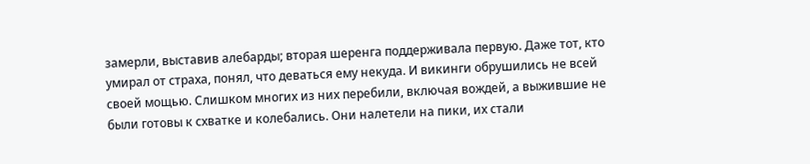замерли, выставив алебарды; вторая шеренга поддерживала первую. Даже тот, кто умирал от страха, понял, что деваться ему некуда. И викинги обрушились не всей своей мощью. Слишком многих из них перебили, включая вождей, а выжившие не были готовы к схватке и колебались. Они налетели на пики, их стали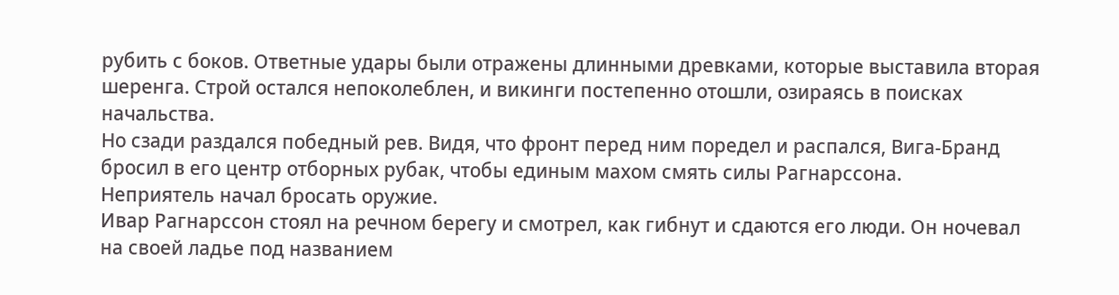рубить с боков. Ответные удары были отражены длинными древками, которые выставила вторая шеренга. Строй остался непоколеблен, и викинги постепенно отошли, озираясь в поисках начальства.
Но сзади раздался победный рев. Видя, что фронт перед ним поредел и распался, Вига-Бранд бросил в его центр отборных рубак, чтобы единым махом смять силы Рагнарссона.
Неприятель начал бросать оружие.
Ивар Рагнарссон стоял на речном берегу и смотрел, как гибнут и сдаются его люди. Он ночевал на своей ладье под названием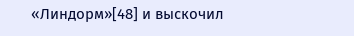«Линдорм»[48] и выскочил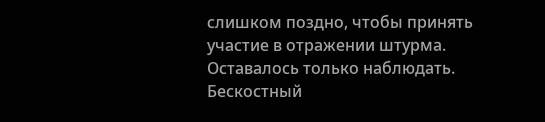слишком поздно, чтобы принять участие в отражении штурма. Оставалось только наблюдать. Бескостный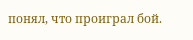понял, что проиграл бой.